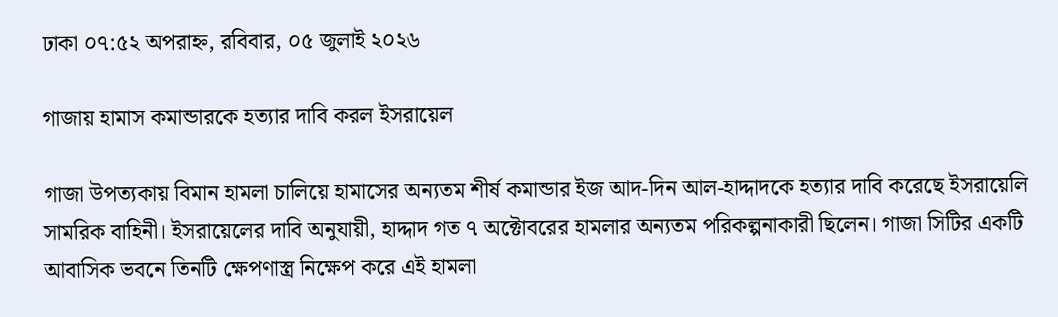ঢাকা ০৭:৫২ অপরাহ্ন, রবিবার, ০৫ জুলাই ২০২৬

গাজায় হামাস কমান্ডারকে হত্যার দাবি করল ইসরায়েল

গাজা উপত্যকায় বিমান হামলা চালিয়ে হামাসের অন্যতম শীর্ষ কমান্ডার ইজ আদ-দিন আল-হাদ্দাদকে হত্যার দাবি করেছে ইসরায়েলি সামরিক বাহিনী। ইসরায়েলের দাবি অনুযায়ী, হাদ্দাদ গত ৭ অক্টোবরের হামলার অন্যতম পরিকল্পনাকারী ছিলেন। গাজা সিটির একটি আবাসিক ভবনে তিনটি ক্ষেপণাস্ত্র নিক্ষেপ করে এই হামলা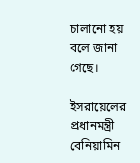চালানো হয় বলে জানা গেছে।

ইসরায়েলের প্রধানমন্ত্রী বেনিয়ামিন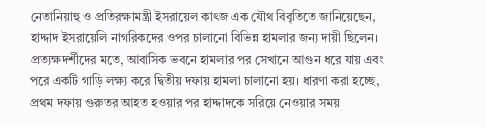নেতানিয়াহু ও প্রতিরক্ষামন্ত্রী ইসরায়েল কাৎজ এক যৌথ বিবৃতিতে জানিয়েছেন, হাদ্দাদ ইসরায়েলি নাগরিকদের ওপর চালানো বিভিন্ন হামলার জন্য দায়ী ছিলেন। প্রত্যক্ষদর্শীদের মতে, আবাসিক ভবনে হামলার পর সেখানে আগুন ধরে যায় এবং পরে একটি গাড়ি লক্ষ্য করে দ্বিতীয় দফায় হামলা চালানো হয়। ধারণা করা হচ্ছে, প্রথম দফায় গুরুতর আহত হওয়ার পর হাদ্দাদকে সরিয়ে নেওয়ার সময়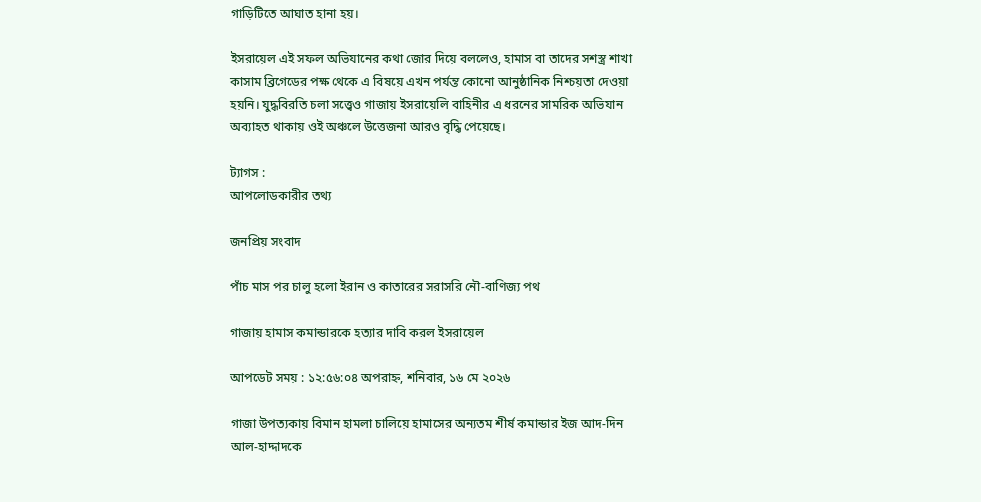গাড়িটিতে আঘাত হানা হয়।

ইসরায়েল এই সফল অভিযানের কথা জোর দিয়ে বললেও, হামাস বা তাদের সশস্ত্র শাখা কাসাম ব্রিগেডের পক্ষ থেকে এ বিষয়ে এখন পর্যন্ত কোনো আনুষ্ঠানিক নিশ্চয়তা দেওয়া হয়নি। যুদ্ধবিরতি চলা সত্ত্বেও গাজায় ইসরায়েলি বাহিনীর এ ধরনের সামরিক অভিযান অব্যাহত থাকায় ওই অঞ্চলে উত্তেজনা আরও বৃদ্ধি পেয়েছে।

ট্যাগস :
আপলোডকারীর তথ্য

জনপ্রিয় সংবাদ

পাঁচ মাস পর চালু হলো ইরান ও কাতারের সরাসরি নৌ-বাণিজ্য পথ

গাজায় হামাস কমান্ডারকে হত্যার দাবি করল ইসরায়েল

আপডেট সময় : ১২:৫৬:০৪ অপরাহ্ন, শনিবার, ১৬ মে ২০২৬

গাজা উপত্যকায় বিমান হামলা চালিয়ে হামাসের অন্যতম শীর্ষ কমান্ডার ইজ আদ-দিন আল-হাদ্দাদকে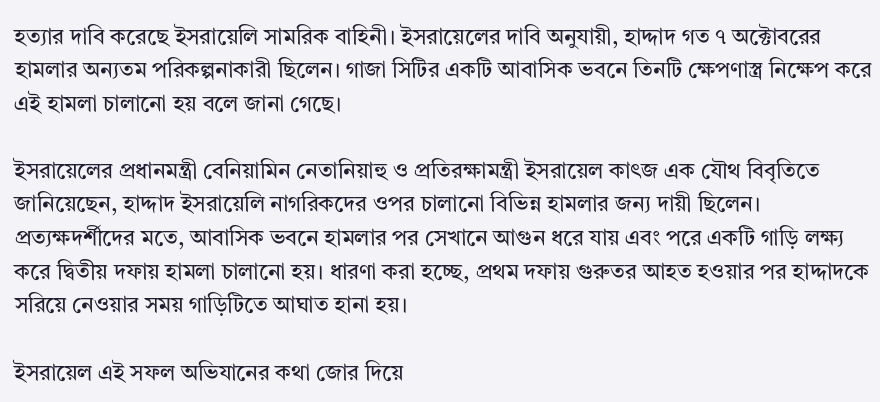হত্যার দাবি করেছে ইসরায়েলি সামরিক বাহিনী। ইসরায়েলের দাবি অনুযায়ী, হাদ্দাদ গত ৭ অক্টোবরের হামলার অন্যতম পরিকল্পনাকারী ছিলেন। গাজা সিটির একটি আবাসিক ভবনে তিনটি ক্ষেপণাস্ত্র নিক্ষেপ করে এই হামলা চালানো হয় বলে জানা গেছে।

ইসরায়েলের প্রধানমন্ত্রী বেনিয়ামিন নেতানিয়াহু ও প্রতিরক্ষামন্ত্রী ইসরায়েল কাৎজ এক যৌথ বিবৃতিতে জানিয়েছেন, হাদ্দাদ ইসরায়েলি নাগরিকদের ওপর চালানো বিভিন্ন হামলার জন্য দায়ী ছিলেন। প্রত্যক্ষদর্শীদের মতে, আবাসিক ভবনে হামলার পর সেখানে আগুন ধরে যায় এবং পরে একটি গাড়ি লক্ষ্য করে দ্বিতীয় দফায় হামলা চালানো হয়। ধারণা করা হচ্ছে, প্রথম দফায় গুরুতর আহত হওয়ার পর হাদ্দাদকে সরিয়ে নেওয়ার সময় গাড়িটিতে আঘাত হানা হয়।

ইসরায়েল এই সফল অভিযানের কথা জোর দিয়ে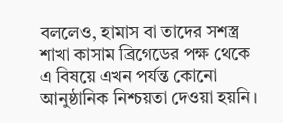বললেও, হামাস বা তাদের সশস্ত্র শাখা কাসাম ব্রিগেডের পক্ষ থেকে এ বিষয়ে এখন পর্যন্ত কোনো আনুষ্ঠানিক নিশ্চয়তা দেওয়া হয়নি।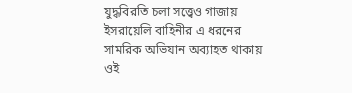যুদ্ধবিরতি চলা সত্ত্বেও গাজায় ইসরায়েলি বাহিনীর এ ধরনের সামরিক অভিযান অব্যাহত থাকায় ওই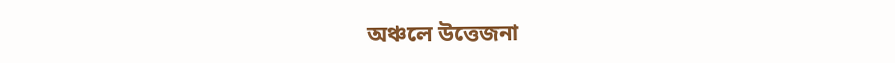অঞ্চলে উত্তেজনা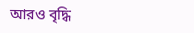আরও বৃদ্ধি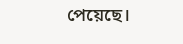পেয়েছে।